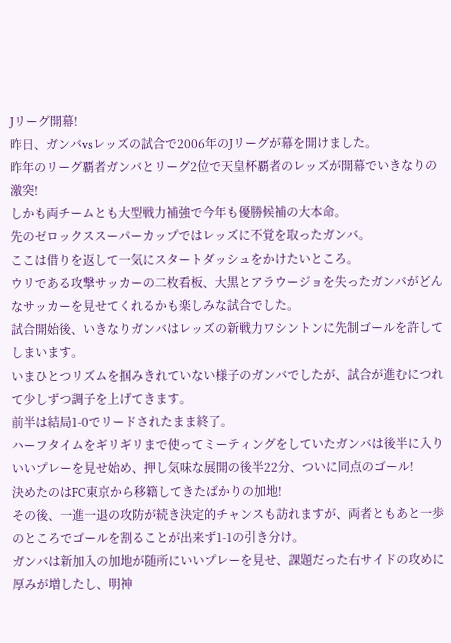Jリーグ開幕!
昨日、ガンバvsレッズの試合で2006年のJリーグが幕を開けました。
昨年のリーグ覇者ガンバとリーグ2位で天皇杯覇者のレッズが開幕でいきなりの激突!
しかも両チームとも大型戦力補強で今年も優勝候補の大本命。
先のゼロックススーパーカップではレッズに不覚を取ったガンバ。
ここは借りを返して一気にスタートダッシュをかけたいところ。
ウリである攻撃サッカーの二枚看板、大黒とアラウージョを失ったガンバがどんなサッカーを見せてくれるかも楽しみな試合でした。
試合開始後、いきなりガンバはレッズの新戦力ワシントンに先制ゴールを許してしまいます。
いまひとつリズムを掴みきれていない様子のガンバでしたが、試合が進むにつれて少しずつ調子を上げてきます。
前半は結局1-0でリードされたまま終了。
ハーフタイムをギリギリまで使ってミーティングをしていたガンバは後半に入りいいプレーを見せ始め、押し気味な展開の後半22分、ついに同点のゴール!
決めたのはFC東京から移籍してきたばかりの加地!
その後、一進一退の攻防が続き決定的チャンスも訪れますが、両者ともあと一歩のところでゴールを割ることが出来ず1-1の引き分け。
ガンバは新加入の加地が随所にいいプレーを見せ、課題だった右サイドの攻めに厚みが増したし、明神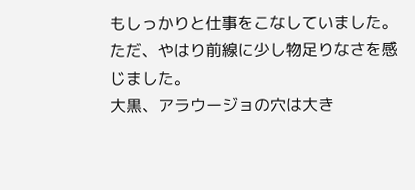もしっかりと仕事をこなしていました。
ただ、やはり前線に少し物足りなさを感じました。
大黒、アラウージョの穴は大き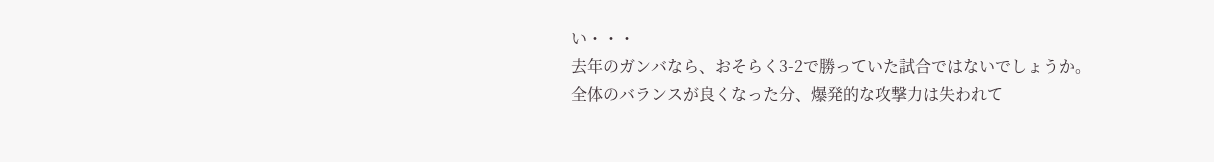い・・・
去年のガンバなら、おそらく3-2で勝っていた試合ではないでしょうか。
全体のバランスが良くなった分、爆発的な攻撃力は失われて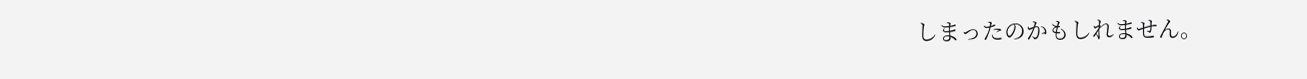しまったのかもしれません。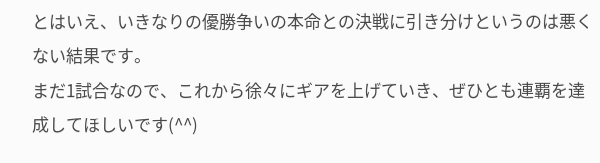とはいえ、いきなりの優勝争いの本命との決戦に引き分けというのは悪くない結果です。
まだ1試合なので、これから徐々にギアを上げていき、ぜひとも連覇を達成してほしいです(^^)